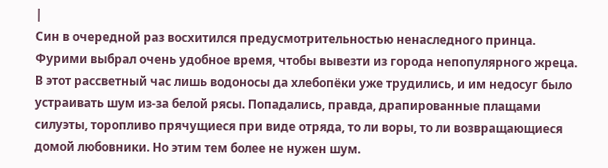|
Син в очередной раз восхитился предусмотрительностью ненаследного принца. Фурими выбрал очень удобное время, чтобы вывезти из города непопулярного жреца. В этот рассветный час лишь водоносы да хлебопёки уже трудились, и им недосуг было устраивать шум из-за белой рясы. Попадались, правда, драпированные плащами силуэты, торопливо прячущиеся при виде отряда, то ли воры, то ли возвращающиеся домой любовники. Но этим тем более не нужен шум.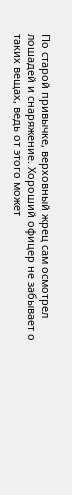По старой привычке, верховный жрец сам осмотрел лошадей и снаряжение. Хороший офицер не забывает о таких вещах, ведь от этого может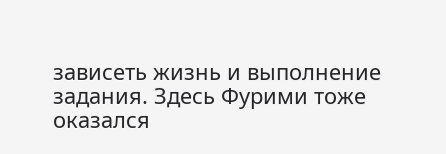зависеть жизнь и выполнение задания. Здесь Фурими тоже оказался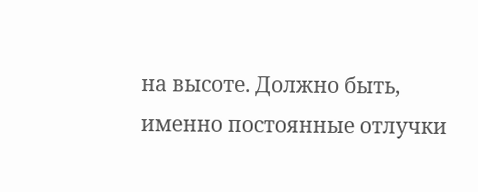на высоте. Должно быть, именно постоянные отлучки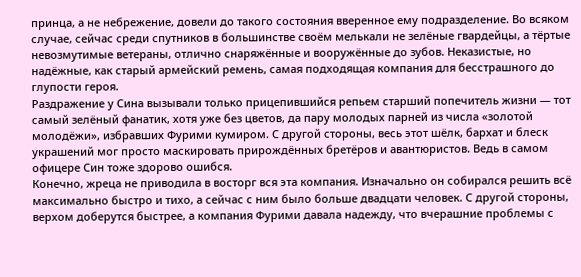принца, а не небрежение, довели до такого состояния вверенное ему подразделение. Во всяком случае, сейчас среди спутников в большинстве своём мелькали не зелёные гвардейцы, а тёртые невозмутимые ветераны, отлично снаряжённые и вооружённые до зубов. Неказистые, но надёжные, как старый армейский ремень, самая подходящая компания для бесстрашного до глупости героя.
Раздражение у Сина вызывали только прицепившийся репьем старший попечитель жизни — тот самый зелёный фанатик, хотя уже без цветов, да пару молодых парней из числа «золотой молодёжи», избравших Фурими кумиром. С другой стороны, весь этот шёлк, бархат и блеск украшений мог просто маскировать прирождённых бретёров и авантюристов. Ведь в самом офицере Син тоже здорово ошибся.
Конечно, жреца не приводила в восторг вся эта компания. Изначально он собирался решить всё максимально быстро и тихо, а сейчас с ним было больше двадцати человек. С другой стороны, верхом доберутся быстрее, а компания Фурими давала надежду, что вчерашние проблемы с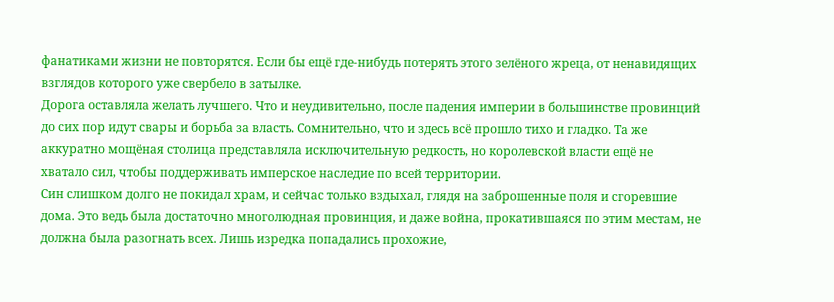фанатиками жизни не повторятся. Если бы ещё где-нибудь потерять этого зелёного жреца, от ненавидящих взглядов которого уже свербело в затылке.
Дорога оставляла желать лучшего. Что и неудивительно, после падения империи в большинстве провинций до сих пор идут свары и борьба за власть. Сомнительно, что и здесь всё прошло тихо и гладко. Та же аккуратно мощёная столица представляла исключительную редкость, но королевской власти ещё не хватало сил, чтобы поддерживать имперское наследие по всей территории.
Син слишком долго не покидал храм, и сейчас только вздыхал, глядя на заброшенные поля и сгоревшие дома. Это ведь была достаточно многолюдная провинция, и даже война, прокатившаяся по этим местам, не должна была разогнать всех. Лишь изредка попадались прохожие,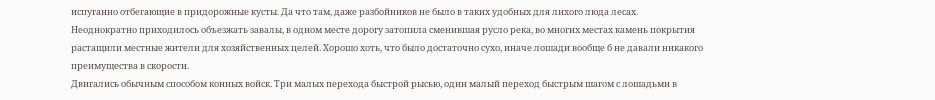испуганно отбегающие в придорожные кусты. Да что там, даже разбойников не было в таких удобных для лихого люда лесах.
Неоднократно приходилось объезжать завалы, в одном месте дорогу затопила сменившая русло река, во многих местах камень покрытия растащили местные жители для хозяйственных целей. Хорошо хоть, что было достаточно сухо, иначе лошади вообще б не давали никакого преимущества в скорости.
Двигались обычным способом конных войск. Три малых перехода быстрой рысью, один малый переход быстрым шагом с лошадьми в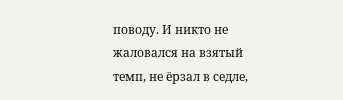поводу. И никто не жаловался на взятый темп, не ёрзал в седле,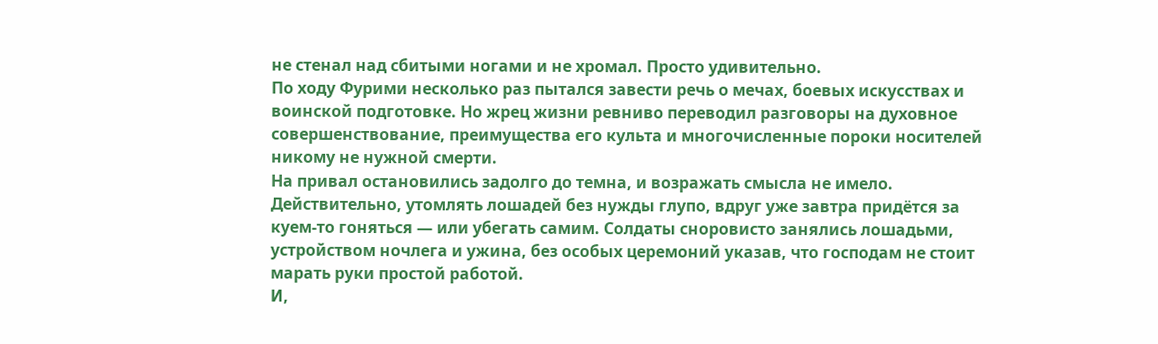не стенал над сбитыми ногами и не хромал. Просто удивительно.
По ходу Фурими несколько раз пытался завести речь о мечах, боевых искусствах и воинской подготовке. Но жрец жизни ревниво переводил разговоры на духовное совершенствование, преимущества его культа и многочисленные пороки носителей никому не нужной смерти.
На привал остановились задолго до темна, и возражать смысла не имело. Действительно, утомлять лошадей без нужды глупо, вдруг уже завтра придётся за куем-то гоняться — или убегать самим. Солдаты сноровисто занялись лошадьми, устройством ночлега и ужина, без особых церемоний указав, что господам не стоит марать руки простой работой.
И,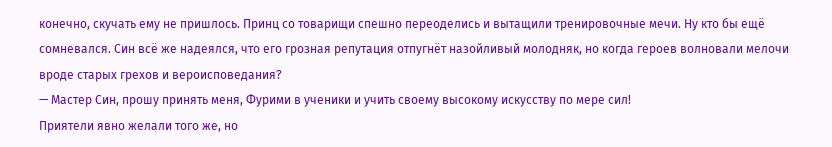конечно, скучать ему не пришлось. Принц со товарищи спешно переоделись и вытащили тренировочные мечи. Ну кто бы ещё сомневался. Син всё же надеялся, что его грозная репутация отпугнёт назойливый молодняк, но когда героев волновали мелочи вроде старых грехов и вероисповедания?
— Мастер Син, прошу принять меня, Фурими в ученики и учить своему высокому искусству по мере сил!
Приятели явно желали того же, но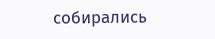собирались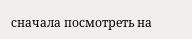сначала посмотреть на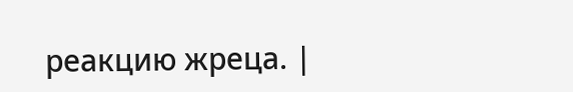реакцию жреца. |